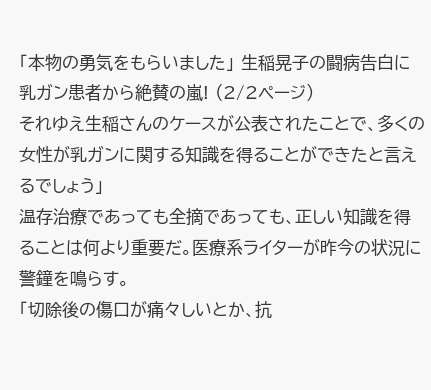「本物の勇気をもらいました」 生稲晃子の闘病告白に乳ガン患者から絶賛の嵐! (2/2ページ)
それゆえ生稲さんのケースが公表されたことで、多くの女性が乳ガンに関する知識を得ることができたと言えるでしょう」
温存治療であっても全摘であっても、正しい知識を得ることは何より重要だ。医療系ライターが昨今の状況に警鐘を鳴らす。
「切除後の傷口が痛々しいとか、抗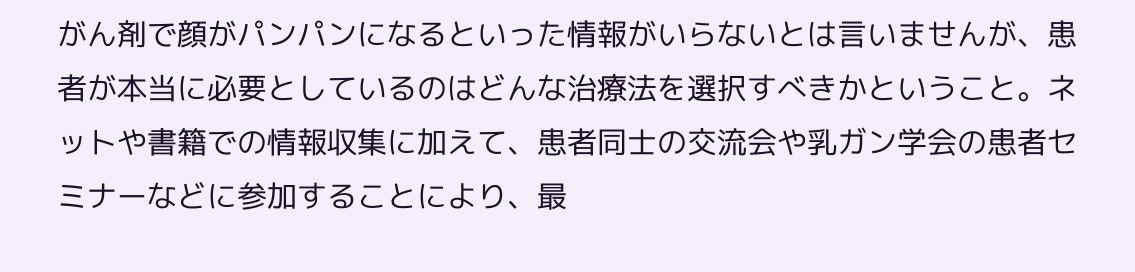がん剤で顔がパンパンになるといった情報がいらないとは言いませんが、患者が本当に必要としているのはどんな治療法を選択すべきかということ。ネットや書籍での情報収集に加えて、患者同士の交流会や乳ガン学会の患者セミナーなどに参加することにより、最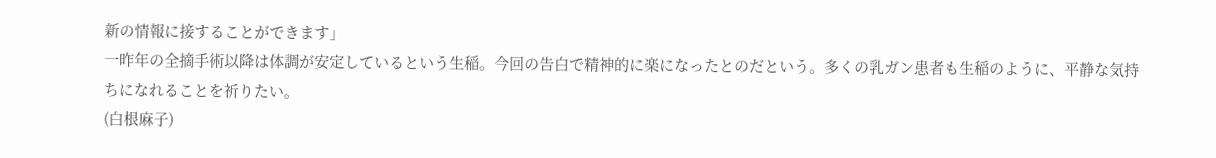新の情報に接することができます」
一昨年の全摘手術以降は体調が安定しているという生稲。今回の告白で精神的に楽になったとのだという。多くの乳ガン患者も生稲のように、平静な気持ちになれることを祈りたい。
(白根麻子)